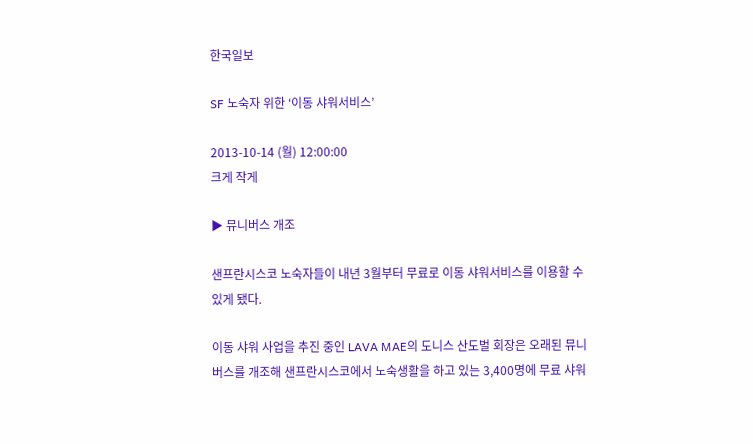한국일보

SF 노숙자 위한 ‘이동 샤워서비스’

2013-10-14 (월) 12:00:00
크게 작게

▶ 뮤니버스 개조

샌프란시스코 노숙자들이 내년 3월부터 무료로 이동 샤워서비스를 이용할 수 있게 됐다.

이동 샤워 사업을 추진 중인 LAVA MAE의 도니스 산도벌 회장은 오래된 뮤니버스를 개조해 샌프란시스코에서 노숙생활을 하고 있는 3,400명에 무료 샤워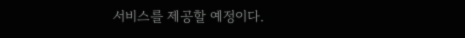서비스를 제공할 예정이다.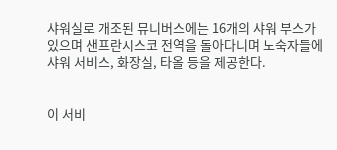샤워실로 개조된 뮤니버스에는 16개의 샤워 부스가 있으며 샌프란시스코 전역을 돌아다니며 노숙자들에 샤워 서비스, 화장실, 타올 등을 제공한다.


이 서비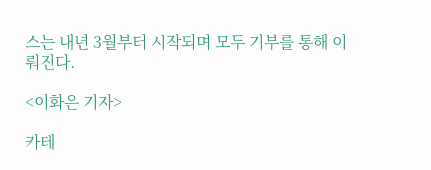스는 내년 3월부터 시작되며 모두 기부를 통해 이뤄진다.

<이화은 기자>

카테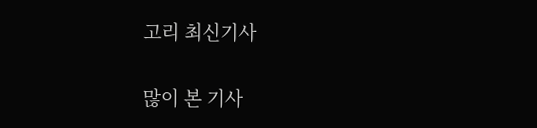고리 최신기사

많이 본 기사